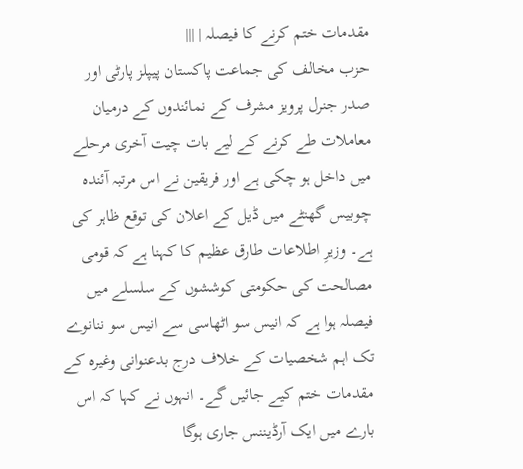مقدمات ختم کرنے کا فیصلہ | |||
حزب مخالف کی جماعت پاکستان پیپلز پارٹی اور صدر جنرل پرویز مشرف کے نمائندوں کے درمیان معاملات طے کرنے کے لیے بات چیت آخری مرحلے میں داخل ہو چکی ہے اور فریقین نے اس مرتبہ آئندہ چوبیس گھنٹے میں ڈیل کے اعلان کی توقع ظاہر کی ہے۔ وزیرِ اطلاعات طارق عظیم کا کہنا ہے کہ قومی مصالحت کی حکومتی کوششوں کے سلسلے میں فیصلہ ہوا ہے کہ انیس سو اٹھاسی سے انیس سو ننانوے تک اہم شخصیات کے خلاف درج بدعنوانی وغیرہ کے مقدمات ختم کیے جائیں گے۔ انہوں نے کہا کہ اس بارے میں ایک آرڈیننس جاری ہوگا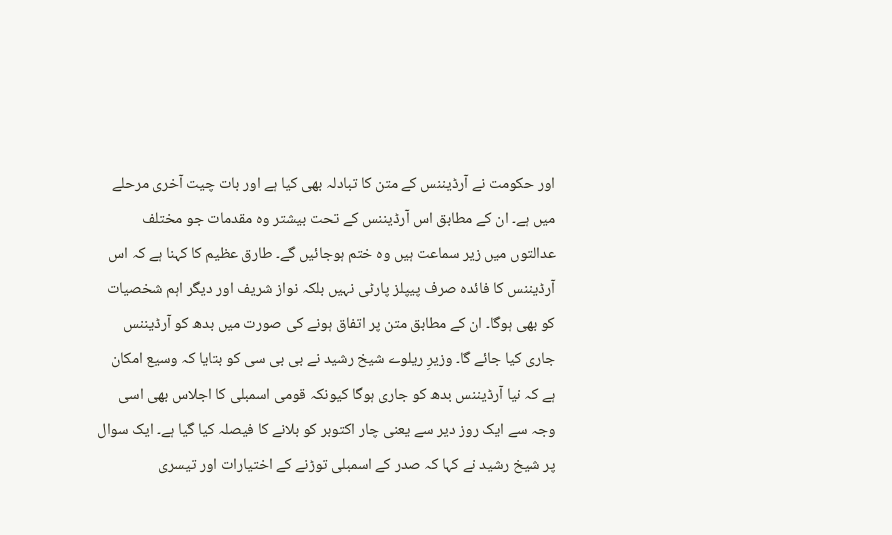اور حکومت نے آرڈیننس کے متن کا تبادلہ بھی کیا ہے اور بات چیت آخری مرحلے میں ہے۔ ان کے مطابق اس آرڈیننس کے تحت بیشتر وہ مقدمات جو مختلف عدالتوں میں زیر سماعت ہیں وہ ختم ہوجائیں گے۔ طارق عظیم کا کہنا ہے کہ اس آرڈیننس کا فائدہ صرف پیپلز پارٹی نہیں بلکہ نواز شریف اور دیگر اہم شخصیات کو بھی ہوگا۔ ان کے مطابق متن پر اتفاق ہونے کی صورت میں بدھ کو آرڈیننس جاری کیا جائے گا۔ وزیرِ ریلوے شیخ رشید نے بی بی سی کو بتایا کہ وسیع امکان ہے کہ نیا آرڈیننس بدھ کو جاری ہوگا کیونکہ قومی اسمبلی کا اجلاس بھی اسی وجہ سے ایک روز دیر سے یعنی چار اکتوبر کو بلانے کا فیصلہ کیا گیا ہے۔ ایک سوال پر شیخ رشید نے کہا کہ صدر کے اسمبلی توڑنے کے اختیارات اور تیسری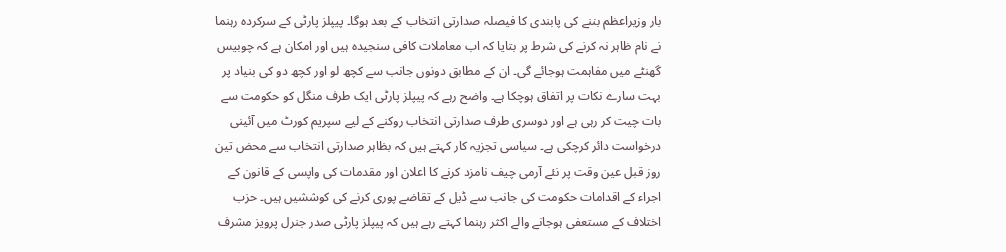بار وزیراعظم بننے کی پابندی کا فیصلہ صدارتی انتخاب کے بعد ہوگا۔ پیپلز پارٹی کے سرکردہ رہنما نے نام ظاہر نہ کرنے کی شرط پر بتایا کہ اب معاملات کافی سنجیدہ ہیں اور امکان ہے کہ چوبیس گھنٹے میں مفاہمت ہوجائے گی۔ ان کے مطابق دونوں جانب سے کچھ لو اور کچھ دو کی بنیاد پر بہت سارے نکات پر اتفاق ہوچکا ہے۔ واضح رہے کہ پیپلز پارٹی ایک طرف منگل کو حکومت سے بات چیت کر رہی ہے اور دوسری طرف صدارتی انتخاب روکنے کے لیے سپریم کورٹ میں آئینی درخواست دائر کرچکی ہے۔ سیاسی تجزیہ کار کہتے ہیں کہ بظاہر صدارتی انتخاب سے محض تین روز قبل عین وقت پر نئے آرمی چیف نامزد کرنے کا اعلان اور مقدمات کی واپسی کے قانون کے اجراء کے اقدامات حکومت کی جانب سے ڈیل کے تقاضے پوری کرنے کی کوششیں ہیں۔ حزب اختلاف کے مستعفی ہوجانے والے اکثر رہنما کہتے رہے ہیں کہ پیپلز پارٹی صدر جنرل پرویز مشرف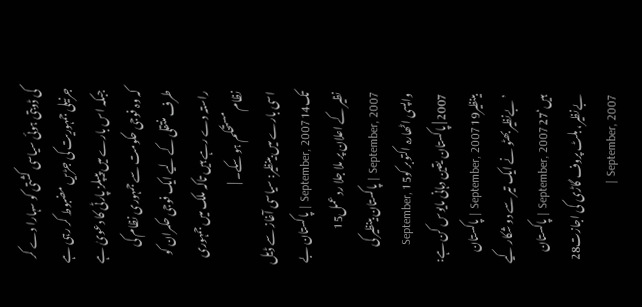کی ڈوبتی ہوئی سیاسی کشتی کو سہارا دے کر جرنیلی جمہوریت کی جڑیں مضبوط کر رہی ہے جبکہ اس بارے میں پیپلز پارٹی کا دعویٰ ہے کہ وہ فوجی حکومت سے جمہوری نظام کی طرف منتقلی کے لیے ایک فوجی حکمران کو راستہ دے رہے ہیں تاکہ ملک میں جمہوری نظام مستحکم ہو سکے۔ |
اسی بارے میں بینظیر: سیاسی آغاز سے ڈیل تک14 September, 2007 | پاکستان بے نظیر کے اعلان پر ملا جلا رد عمل15 September, 2007 | پاکستان بینظیر کی واپسی اٹھارہ اکتوبر کو15 September, 2007 | پاکستان یقین دہانی مایوس کن ہے: بینظیر19 September, 2007 | پاکستان ’بےنظیر بھٹو نے ایک تیر سے دو شکار کیے ہیں‘27 September, 2007 | پاکستان بےنظیر، بلٹ پروف گاڑی کی اجازت28 September, 2007 |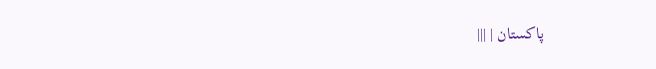پاکستان | |||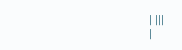| |||
|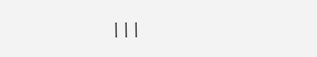|||